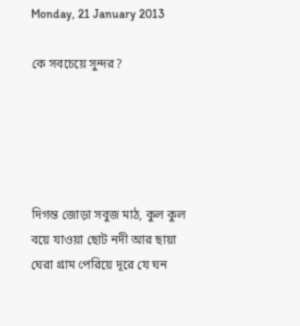Monday, 21 January 2013

কে সবচেয়ে সুন্দর?





দিগন্ত জোড়া সবুজ মাঠ, কুল কুল বয়ে যাওয়া ছোট নদী আর ছায়া ঘেরা গ্রাম পেরিয়ে দূরে যে ঘন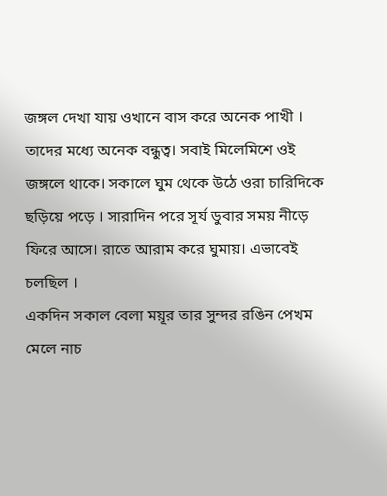জঙ্গল দেখা যায় ওখানে বাস করে অনেক পাখী । তাদের মধ্যে অনেক বন্ধুত্ব। সবাই মিলেমিশে ওই জঙ্গলে থাকে। সকালে ঘুম থেকে উঠে ওরা চারিদিকে ছড়িয়ে পড়ে । সারাদিন পরে সূর্য ডুবার সময় নীড়ে ফিরে আসে। রাতে আরাম করে ঘুমায়। এভাবেই চলছিল ।
একদিন সকাল বেলা ময়ূর তার সুন্দর রঙিন পেখম মেলে নাচ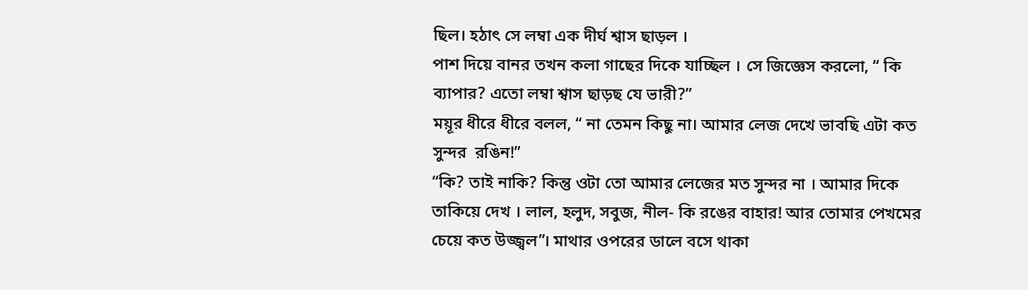ছিল। হঠাৎ সে লম্বা এক দীর্ঘ শ্বাস ছাড়ল ।
পাশ দিয়ে বানর তখন কলা গাছের দিকে যাচ্ছিল । সে জিজ্ঞেস করলো, “ কি ব্যাপার? এতো লম্বা শ্বাস ছাড়ছ যে ভারী?”
ময়ূর ধীরে ধীরে বলল, “ না তেমন কিছু না। আমার লেজ দেখে ভাবছি এটা কত সুন্দর  রঙিন!”
“কি? তাই নাকি? কিন্তু ওটা তো আমার লেজের মত সুন্দর না । আমার দিকে তাকিয়ে দেখ । লাল, হলুদ, সবুজ, নীল- কি রঙের বাহার! আর তোমার পেখমের চেয়ে কত উজ্জ্বল”। মাথার ওপরের ডালে বসে থাকা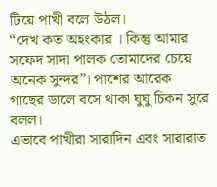টিয়ে পাখী বলে উঠল।
“দেখ কত অহংকার । কিন্তু আমার সফেদ সাদা পালক তোমাদের চেয়ে অনেক সুন্দর”। পাশের আরেক গাছের ডালে বসে থাকা ঘুঘু চিকন সুরে বলল।
এভাবে পাখীরা সারাদিন এবং সারারাত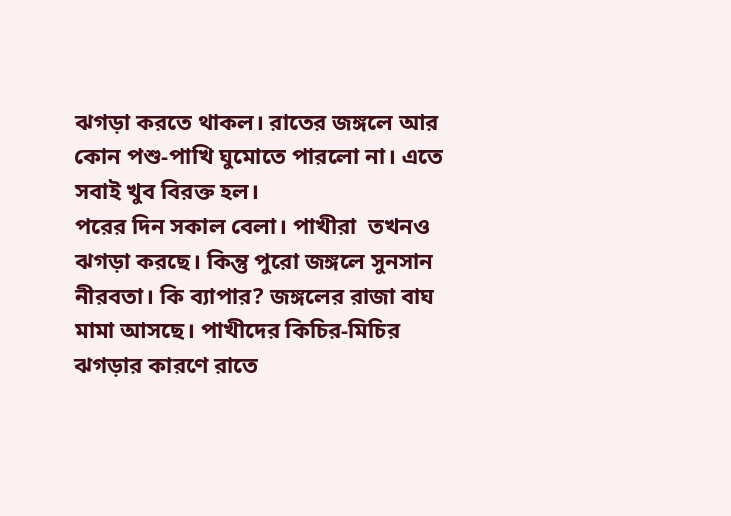ঝগড়া করতে থাকল। রাতের জঙ্গলে আর কোন পশু-পাখি ঘুমোতে পারলো না। এতে সবাই খুব বিরক্ত হল।
পরের দিন সকাল বেলা। পাখীরা  তখনও ঝগড়া করছে। কিন্তু পুরো জঙ্গলে সুনসান নীরবতা। কি ব্যাপার? জঙ্গলের রাজা বাঘ মামা আসছে। পাখীদের কিচির-মিচির ঝগড়ার কারণে রাতে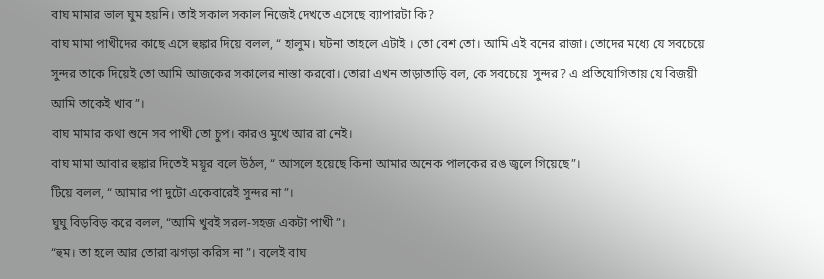বাঘ মামার ভাল ঘুম হয়নি। তাই সকাল সকাল নিজেই দেখতে এসেছে ব্যাপারটা কি?
বাঘ মামা পাখীদের কাছে এসে হুঙ্কার দিয়ে বলল, “ হালুম। ঘটনা তাহলে এটাই । তো বেশ তো। আমি এই বনের রাজা। তোদের মধ্যে যে সবচেয়ে সুন্দর তাকে দিয়েই তো আমি আজকের সকালের নাস্তা করবো। তোরা এখন তাড়াতাড়ি বল, কে সবচেয়ে  সুন্দর? এ প্রতিযোগিতায় যে বিজয়ী আমি তাকেই খাব”।
বাঘ মামার কথা শুনে সব পাখী তো চুপ। কারও মুখে আর রা নেই।
বাঘ মামা আবার হুঙ্কার দিতেই ময়ূর বলে উঠল, “ আসলে হয়েছে কিনা আমার অনেক পালকের রঙ জ্বলে গিয়েছে”।
টিয়ে বলল, “ আমার পা দুটো একেবারেই সুন্দর না”।
ঘুঘু বিড়বিড় করে বলল, “আমি খুবই সরল-সহজ একটা পাখী”।
“হুম। তা হলে আর তোরা ঝগড়া করিস না”। বলেই বাঘ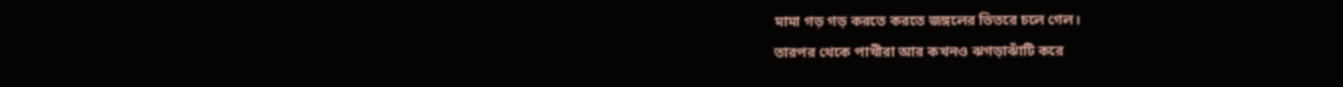মামা গড় গড় করতে করতে জঙ্গলের ভিতরে চলে গেল।
তারপর থেকে পাখীরা আর কখনও ঝগড়াঝাঁটি করে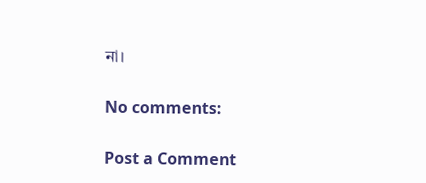না।

No comments:

Post a Comment